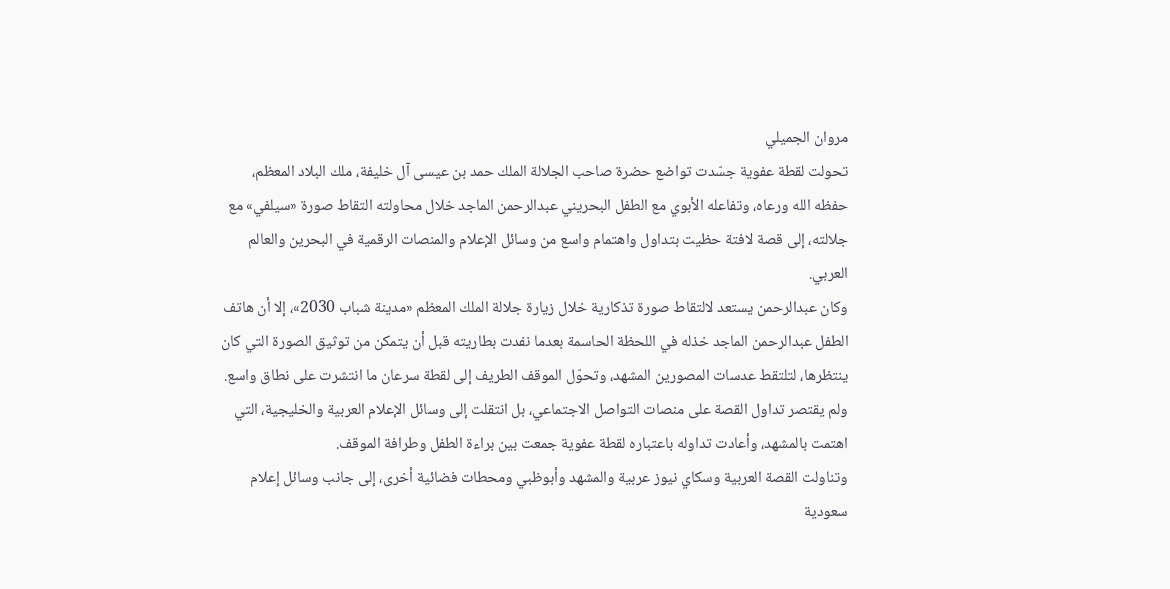مروان الجميلي
تحولت لقطة عفوية جسّدت تواضع حضرة صاحب الجلالة الملك حمد بن عيسى آل خليفة، ملك البلاد المعظم، حفظه الله ورعاه، وتفاعله الأبوي مع الطفل البحريني عبدالرحمن الماجد خلال محاولته التقاط صورة «سيلفي» مع جلالته، إلى قصة لافتة حظيت بتداول واهتمام واسع من وسائل الإعلام والمنصات الرقمية في البحرين والعالم العربي.
وكان عبدالرحمن يستعد لالتقاط صورة تذكارية خلال زيارة جلالة الملك المعظم «مدينة شباب 2030»، إلا أن هاتف الطفل عبدالرحمن الماجد خذله في اللحظة الحاسمة بعدما نفدت بطاريته قبل أن يتمكن من توثيق الصورة التي كان ينتظرها، لتلتقط عدسات المصورين المشهد، وتحوّل الموقف الطريف إلى لقطة سرعان ما انتشرت على نطاق واسع.
ولم يقتصر تداول القصة على منصات التواصل الاجتماعي، بل انتقلت إلى وسائل الإعلام العربية والخليجية، التي اهتمت بالمشهد، وأعادت تداوله باعتباره لقطة عفوية جمعت بين براءة الطفل وطرافة الموقف.
وتناولت القصة العربية وسكاي نيوز عربية والمشهد وأبوظبي ومحطات فضائية أخرى، إلى جانب وسائل إعلام سعودية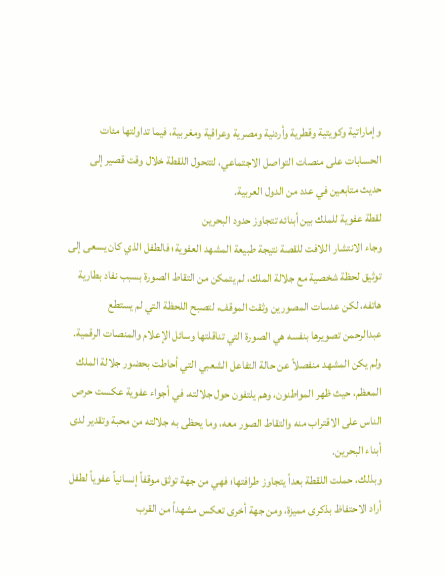وإماراتية وكويتية وقطرية وأردنية ومصرية وعراقية ومغربية، فيما تداولتها مئات الحسابات على منصات التواصل الاجتماعي، لتتحول اللقطة خلال وقت قصير إلى حديث متابعين في عدد من الدول العربية.
لقطة عفوية للملك بين أبنائه تتجاوز حدود البحرين
وجاء الانتشار اللافت للقصة نتيجة طبيعة المشهد العفوية؛ فالطفل الذي كان يسعى إلى توثيق لحظة شخصية مع جلالة الملك، لم يتمكن من التقاط الصورة بسبب نفاد بطارية هاتفه، لكن عدسات المصورين وثقت الموقف، لتصبح اللحظة التي لم يستطع عبدالرحمن تصويرها بنفسه هي الصورة التي تناقلتها وسائل الإعلام والمنصات الرقمية.
ولم يكن المشهد منفصلاً عن حالة التفاعل الشعبي التي أحاطت بحضور جلالة الملك المعظم، حيث ظهر المواطنون، وهم يلتفون حول جلالته، في أجواء عفوية عكست حرص الناس على الاقتراب منه والتقاط الصور معه، وما يحظى به جلالته من محبة وتقدير لدى أبناء البحرين.
وبذلك، حملت اللقطة بعداً يتجاوز طرافتها؛ فهي من جهة توثق موقفاً إنسانياً عفوياً لطفل أراد الاحتفاظ بذكرى مميزة، ومن جهة أخرى تعكس مشهداً من القرب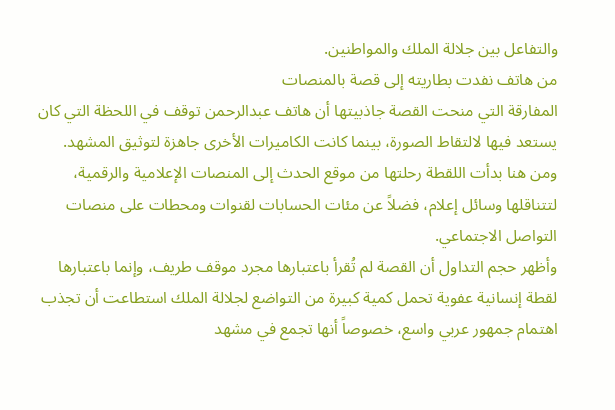والتفاعل بين جلالة الملك والمواطنين.
من هاتف نفدت بطاريته إلى قصة بالمنصات
المفارقة التي منحت القصة جاذبيتها أن هاتف عبدالرحمن توقف في اللحظة التي كان يستعد فيها لالتقاط الصورة، بينما كانت الكاميرات الأخرى جاهزة لتوثيق المشهد.
ومن هنا بدأت اللقطة رحلتها من موقع الحدث إلى المنصات الإعلامية والرقمية، لتتناقلها وسائل إعلام، فضلاً عن مئات الحسابات لقنوات ومحطات على منصات التواصل الاجتماعي.
وأظهر حجم التداول أن القصة لم تُقرأ باعتبارها مجرد موقف طريف، وإنما باعتبارها لقطة إنسانية عفوية تحمل كمية كبيرة من التواضع لجلالة الملك استطاعت أن تجذب اهتمام جمهور عربي واسع، خصوصاً أنها تجمع في مشهد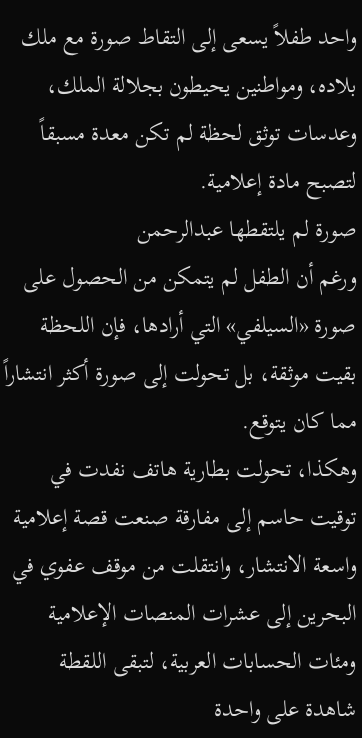واحد طفلاً يسعى إلى التقاط صورة مع ملك بلاده، ومواطنين يحيطون بجلالة الملك، وعدسات توثق لحظة لم تكن معدة مسبقاً لتصبح مادة إعلامية.
صورة لم يلتقطها عبدالرحمن
ورغم أن الطفل لم يتمكن من الحصول على صورة «السيلفي» التي أرادها، فإن اللحظة بقيت موثقة، بل تحولت إلى صورة أكثر انتشاراً مما كان يتوقع.
وهكذا، تحولت بطارية هاتف نفدت في توقيت حاسم إلى مفارقة صنعت قصة إعلامية واسعة الانتشار، وانتقلت من موقف عفوي في البحرين إلى عشرات المنصات الإعلامية ومئات الحسابات العربية، لتبقى اللقطة شاهدة على واحدة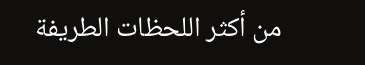من أكثر اللحظات الطريفة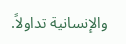والإنسانية تداولاً.